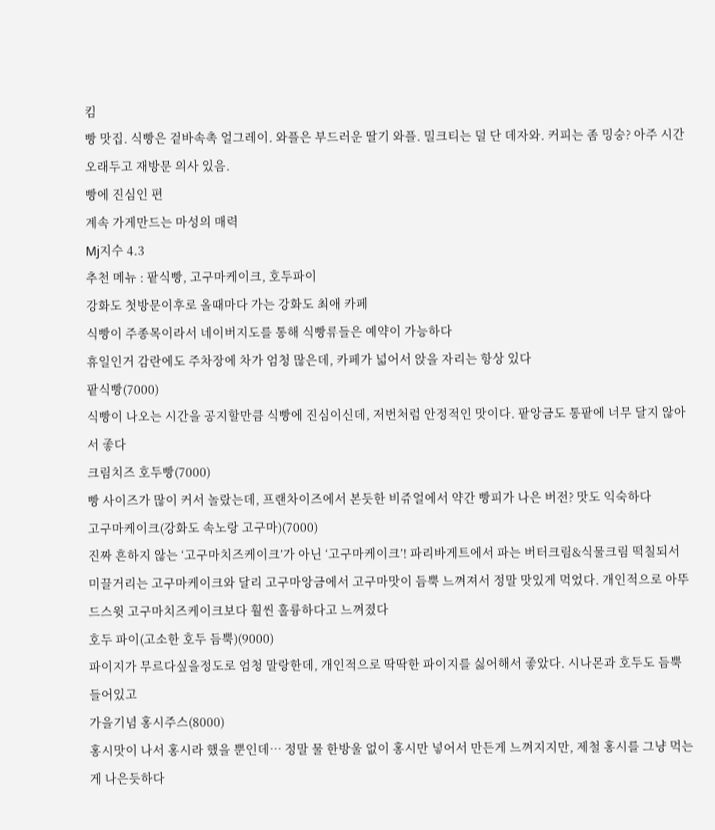킴
빵 맛집. 식빵은 겉바속촉 얼그레이. 와플은 부드러운 딸기 와플. 밀크티는 덜 단 데자와. 커피는 좀 밍숭? 아주 시간 오래두고 재방문 의사 있음.
빵에 진심인 편
계속 가게만드는 마성의 매력
Mj지수 4.3
추천 메뉴 : 팥식빵, 고구마케이크, 호두파이
강화도 첫방문이후로 올때마다 가는 강화도 최애 카페
식빵이 주종목이라서 네이버지도를 통해 식빵류들은 예약이 가능하다
휴일인거 감란에도 주차장에 차가 엄청 많은데, 카페가 넓어서 앉을 자리는 항상 있다
팥식빵(7000)
식빵이 나오는 시간을 공지할만큼 식빵에 진심이신데, 저번처럼 안정적인 맛이다. 팥앙금도 통팥에 너무 달지 않아서 좋다
크림치즈 호두빵(7000)
빵 사이즈가 많이 커서 놀랐는데, 프랜차이즈에서 본듯한 비쥬얼에서 약간 빵피가 나은 버전? 맛도 익숙하다
고구마케이크(강화도 속노랑 고구마)(7000)
진짜 흔하지 않는 ‘고구마치즈케이크’가 아닌 ‘고구마케이크’! 파리바게트에서 파는 버터크림&식물크림 떡칠되서 미끌거리는 고구마케이크와 달리 고구마앙금에서 고구마맛이 듬뿍 느껴져서 정말 맛있게 먹었다. 개인적으로 아뚜드스윗 고구마치즈케이크보다 훨씬 훌륭하다고 느껴졌다
호두 파이(고소한 호두 듬뿍)(9000)
파이지가 무르다싶을정도로 엄청 말랑한데, 개인적으로 딱딱한 파이지를 싫어해서 좋았다. 시나몬과 호두도 듬뿍 들어있고
가을기념 홍시주스(8000)
홍시맛이 나서 홍시라 했을 뿐인데… 정말 물 한방울 없이 홍시만 넣어서 만든게 느껴지지만, 제철 홍시를 그냥 먹는게 나은듯하다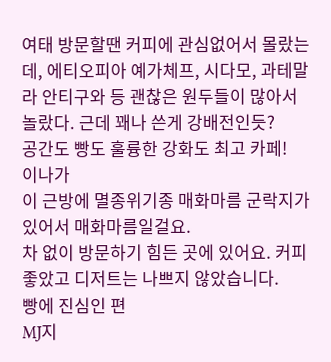여태 방문할땐 커피에 관심없어서 몰랐는데, 에티오피아 예가체프, 시다모, 과테말라 안티구와 등 괜찮은 원두들이 많아서 놀랐다. 근데 꽤나 쓴게 강배전인듯?
공간도 빵도 훌륭한 강화도 최고 카페!
이나가
이 근방에 멸종위기종 매화마름 군락지가 있어서 매화마름일걸요.
차 없이 방문하기 힘든 곳에 있어요. 커피 좋았고 디저트는 나쁘지 않았습니다.
빵에 진심인 편
MJ지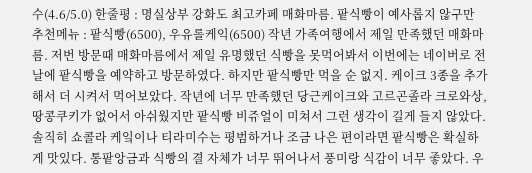수(4.6/5.0) 한줄평 : 명실상부 강화도 최고카페 매화마름. 팥식빵이 예사롭지 않구만 추천메뉴 : 팥식빵(6500), 우유롤케익(6500) 작년 가족여행에서 제일 만족했던 매화마름. 저번 방문때 매화마름에서 제일 유명했던 식빵을 못먹어봐서 이번에는 네이버로 전날에 팥식빵을 예약하고 방문하였다. 하지만 팥식빵만 먹을 순 없지. 케이크 3종을 추가해서 더 시켜서 먹어보았다. 작년에 너무 만족했던 당근케이크와 고르곤졸라 크로와상, 땅콩쿠키가 없어서 아쉬웠지만 팥식빵 비쥬얼이 미쳐서 그런 생각이 길게 들지 않았다. 솔직히 쇼콜라 케잌이나 티라미수는 평범하거나 조금 나은 편이라면 팥식빵은 확실하게 맛있다. 통팥앙금과 식빵의 결 자체가 너무 뛰어나서 풍미랑 식감이 너무 좋았다. 우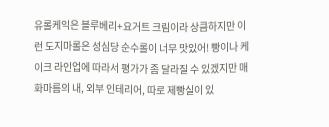유롤케익은 블루베리+요거트 크림이라 상큼하지만 이런 도지마롤은 성심당 순수롤이 너무 맛있어! 빵이나 케이크 라인업에 따라서 평가가 좀 달라질 수 있겠지만 매화마름의 내, 외부 인테리어, 따로 제빵실이 있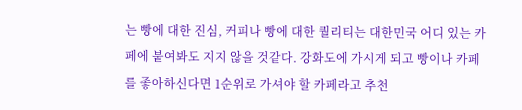는 빵에 대한 진심, 커피나 빵에 대한 퀄리티는 대한민국 어디 있는 카페에 붙여봐도 지지 않을 것같다. 강화도에 가시게 되고 빵이나 카페를 좋아하신다면 1순위로 가셔야 할 카페라고 추천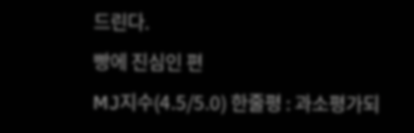드린다.
빵에 진심인 편
MJ지수(4.5/5.0) 한줄평 : 과소평가되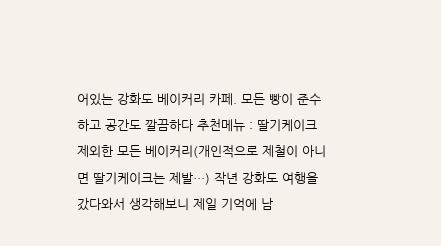어있는 강화도 베이커리 카페. 모든 빵이 준수하고 공간도 깔끔하다 추천메뉴 : 딸기케이크 제외한 모든 베이커리(개인적으로 제철이 아니면 딸기케이크는 제발…) 작년 강화도 여행을 갔다와서 생각해보니 제일 기억에 남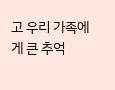고 우리 가족에게 큰 추억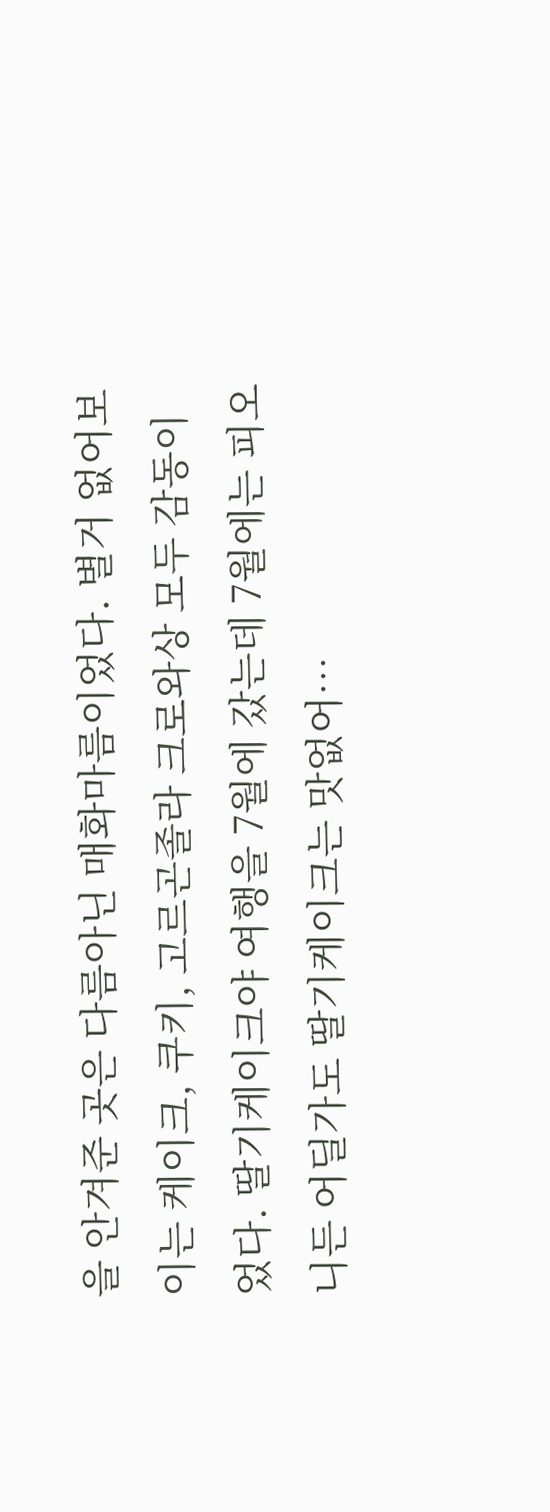을 안겨준 곳은 다름아닌 매화마름이었다. 별거 없어보이는 케이크, 쿠키, 고르곤졸라 크로와상 모두 감동이었다. 딸기케이크야 여행을 7월에 갔는데 7월에는 피오니든 어딜가도 딸기케이크는 맛없어…